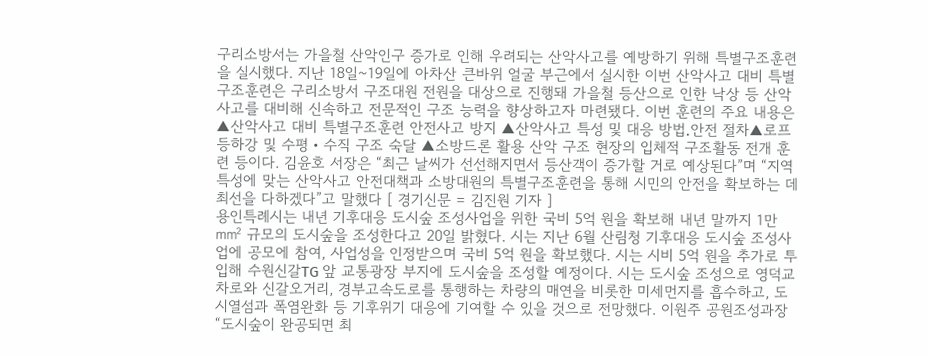구리소방서는 가을철 산악인구 증가로 인해 우려되는 산악사고를 예방하기 위해 특별구조훈련을 실시했다. 지난 18일~19일에 아차산 큰바위 얼굴 부근에서 실시한 이번 산악사고 대비 특별구조훈련은 구리소방서 구조대원 전원을 대상으로 진행돼 가을철 등산으로 인한 낙상 등 산악사고를 대비해 신속하고 전문적인 구조 능력을 향상하고자 마련됐다. 이번 훈련의 주요 내용은 ▲산악사고 대비 특별구조훈련 안전사고 방지 ▲산악사고 특성 및 대응 방법․안전 절차▲로프 등하강 및 수평‧수직 구조 숙달 ▲소방드론 활용 산악 구조 현장의 입체적 구조활동 전개 훈련 등이다. 김윤호 서장은 “최근 날씨가 선선해지면서 등산객이 증가할 거로 예상된다”며 “지역 특성에 맞는 산악사고 안전대책과 소방대원의 특별구조훈련을 통해 시민의 안전을 확보하는 데 최선을 다하겠다”고 말했다 [ 경기신문 = 김진원 기자 ]
용인특례시는 내년 기후대응 도시숲 조성사업을 위한 국비 5억 원을 확보해 내년 말까지 1만㎟ 규모의 도시숲을 조성한다고 20일 밝혔다. 시는 지난 6월 산림청 기후대응 도시숲 조성사업에 공모에 참여, 사업성을 인정받으며 국비 5억 원을 확보했다. 시는 시비 5억 원을 추가로 투입해 수원신갈TG 앞 교통광장 부지에 도시숲을 조성할 예정이다. 시는 도시숲 조성으로 영덕교차로와 신갈오거리, 경부고속도로를 통행하는 차량의 매연을 비롯한 미세먼지를 흡수하고, 도시열섬과 폭염완화 등 기후위기 대응에 기여할 수 있을 것으로 전망했다. 이원주 공원조성과장 “도시숲이 완공되면 최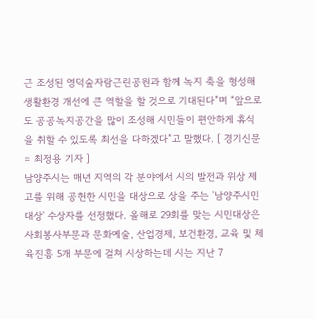근 조성된 영덕숲자람근린공원과 함께 녹지 축을 형성해 생활환경 개선에 큰 역할을 할 것으로 기대된다”며 “앞으로도 공공녹지공간을 많이 조성해 시민들이 편안하게 휴식을 취할 수 있도록 최선을 다하겠다”고 말했다. [ 경기신문 = 최정용 기자 ]
남양주시는 매년 지역의 각 분야에서 시의 발전과 위상 제고를 위해 공헌한 시민을 대상으로 상을 주는 '남양주시민대상' 수상자를 선정했다. 올해로 29회를 맞는 시민대상은 사회봉사부문과 문화예술, 산업경제, 보건환경, 교육 및 체육진흥 5개 부문에 걸쳐 시상하는데 시는 지난 7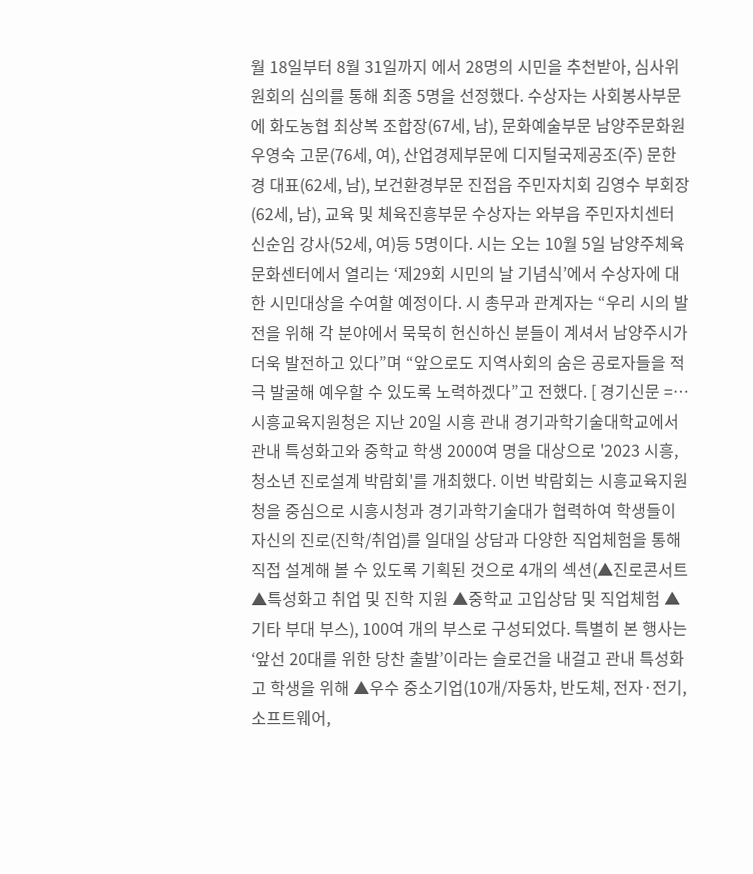월 18일부터 8월 31일까지 에서 28명의 시민을 추천받아, 심사위원회의 심의를 통해 최종 5명을 선정했다. 수상자는 사회봉사부문에 화도농협 최상복 조합장(67세, 남), 문화예술부문 남양주문화원 우영숙 고문(76세, 여), 산업경제부문에 디지털국제공조(주) 문한경 대표(62세, 남), 보건환경부문 진접읍 주민자치회 김영수 부회장(62세, 남), 교육 및 체육진흥부문 수상자는 와부읍 주민자치센터 신순임 강사(52세, 여)등 5명이다. 시는 오는 10월 5일 남양주체육문화센터에서 열리는 ‘제29회 시민의 날 기념식’에서 수상자에 대한 시민대상을 수여할 예정이다. 시 총무과 관계자는 “우리 시의 발전을 위해 각 분야에서 묵묵히 헌신하신 분들이 계셔서 남양주시가 더욱 발전하고 있다”며 “앞으로도 지역사회의 숨은 공로자들을 적극 발굴해 예우할 수 있도록 노력하겠다”고 전했다. [ 경기신문 =…
시흥교육지원청은 지난 20일 시흥 관내 경기과학기술대학교에서 관내 특성화고와 중학교 학생 2000여 명을 대상으로 '2023 시흥, 청소년 진로설계 박람회'를 개최했다. 이번 박람회는 시흥교육지원청을 중심으로 시흥시청과 경기과학기술대가 협력하여 학생들이 자신의 진로(진학/취업)를 일대일 상담과 다양한 직업체험을 통해 직접 설계해 볼 수 있도록 기획된 것으로 4개의 섹션(▲진로콘서트 ▲특성화고 취업 및 진학 지원 ▲중학교 고입상담 및 직업체험 ▲기타 부대 부스), 100여 개의 부스로 구성되었다. 특별히 본 행사는‘앞선 20대를 위한 당찬 출발’이라는 슬로건을 내걸고 관내 특성화고 학생을 위해 ▲우수 중소기업(10개/자동차, 반도체, 전자·전기, 소프트웨어,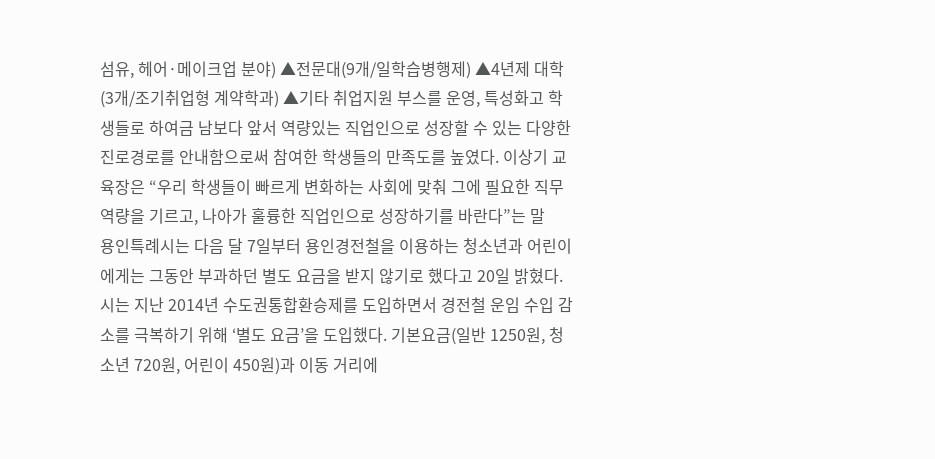섬유, 헤어·메이크업 분야) ▲전문대(9개/일학습병행제) ▲4년제 대학(3개/조기취업형 계약학과) ▲기타 취업지원 부스를 운영, 특성화고 학생들로 하여금 남보다 앞서 역량있는 직업인으로 성장할 수 있는 다양한 진로경로를 안내함으로써 참여한 학생들의 만족도를 높였다. 이상기 교육장은 “우리 학생들이 빠르게 변화하는 사회에 맞춰 그에 필요한 직무역량을 기르고, 나아가 훌륭한 직업인으로 성장하기를 바란다”는 말
용인특례시는 다음 달 7일부터 용인경전철을 이용하는 청소년과 어린이에게는 그동안 부과하던 별도 요금을 받지 않기로 했다고 20일 밝혔다. 시는 지난 2014년 수도권통합환승제를 도입하면서 경전철 운임 수입 감소를 극복하기 위해 ‘별도 요금’을 도입했다. 기본요금(일반 1250원, 청소년 720원, 어린이 450원)과 이동 거리에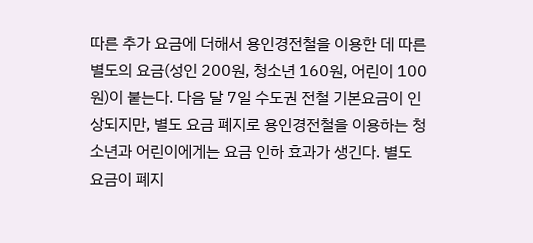따른 추가 요금에 더해서 용인경전철을 이용한 데 따른 별도의 요금(성인 200원, 청소년 160원, 어린이 100원)이 붙는다. 다음 달 7일 수도권 전철 기본요금이 인상되지만, 별도 요금 폐지로 용인경전철을 이용하는 청소년과 어린이에게는 요금 인하 효과가 생긴다. 별도 요금이 폐지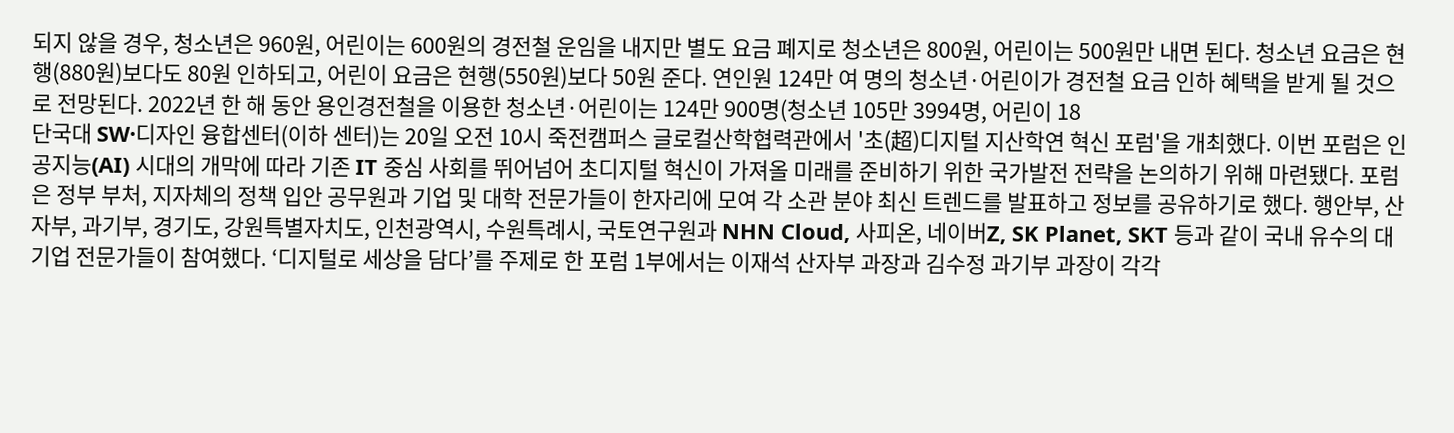되지 않을 경우, 청소년은 960원, 어린이는 600원의 경전철 운임을 내지만 별도 요금 폐지로 청소년은 800원, 어린이는 500원만 내면 된다. 청소년 요금은 현행(880원)보다도 80원 인하되고, 어린이 요금은 현행(550원)보다 50원 준다. 연인원 124만 여 명의 청소년·어린이가 경전철 요금 인하 혜택을 받게 될 것으로 전망된다. 2022년 한 해 동안 용인경전철을 이용한 청소년·어린이는 124만 900명(청소년 105만 3994명, 어린이 18
단국대 SW·디자인 융합센터(이하 센터)는 20일 오전 10시 죽전캠퍼스 글로컬산학협력관에서 '초(超)디지털 지산학연 혁신 포럼'을 개최했다. 이번 포럼은 인공지능(AI) 시대의 개막에 따라 기존 IT 중심 사회를 뛰어넘어 초디지털 혁신이 가져올 미래를 준비하기 위한 국가발전 전략을 논의하기 위해 마련됐다. 포럼은 정부 부처, 지자체의 정책 입안 공무원과 기업 및 대학 전문가들이 한자리에 모여 각 소관 분야 최신 트렌드를 발표하고 정보를 공유하기로 했다. 행안부, 산자부, 과기부, 경기도, 강원특별자치도, 인천광역시, 수원특례시, 국토연구원과 NHN Cloud, 사피온, 네이버Z, SK Planet, SKT 등과 같이 국내 유수의 대기업 전문가들이 참여했다. ‘디지털로 세상을 담다’를 주제로 한 포럼 1부에서는 이재석 산자부 과장과 김수정 과기부 과장이 각각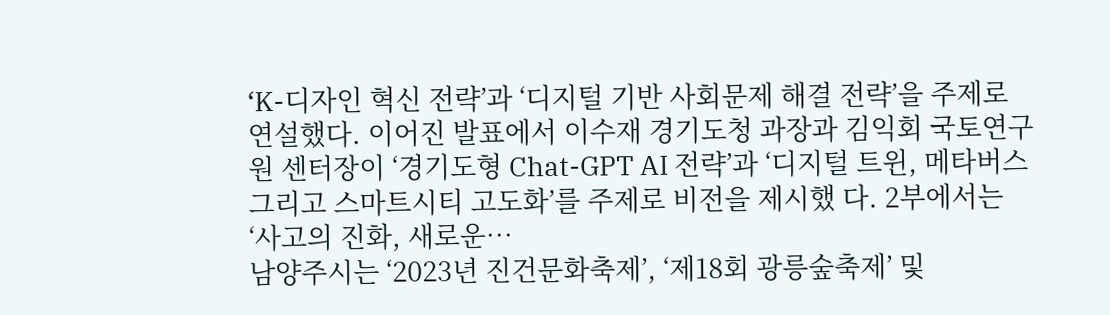‘K-디자인 혁신 전략’과 ‘디지털 기반 사회문제 해결 전략’을 주제로 연설했다. 이어진 발표에서 이수재 경기도청 과장과 김익회 국토연구원 센터장이 ‘경기도형 Chat-GPT AI 전략’과 ‘디지털 트윈, 메타버스 그리고 스마트시티 고도화’를 주제로 비전을 제시했 다. 2부에서는 ‘사고의 진화, 새로운…
남양주시는 ‘2023년 진건문화축제’, ‘제18회 광릉숲축제’ 및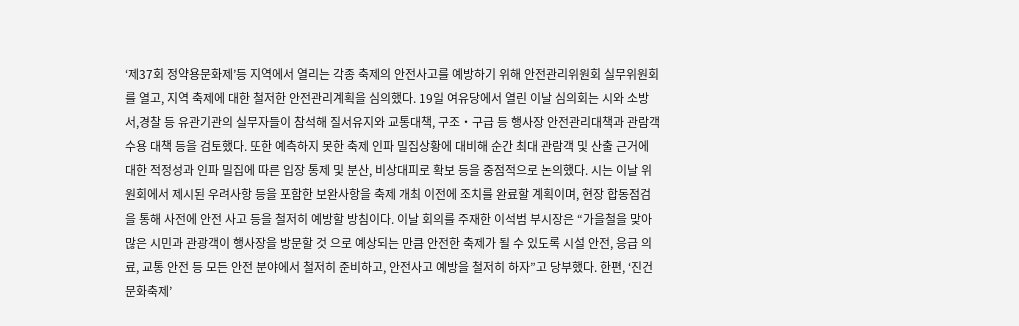‘제37회 정약용문화제’등 지역에서 열리는 각종 축제의 안전사고를 예방하기 위해 안전관리위원회 실무위원회를 열고, 지역 축제에 대한 철저한 안전관리계획을 심의했다. 19일 여유당에서 열린 이날 심의회는 시와 소방서,경찰 등 유관기관의 실무자들이 참석해 질서유지와 교통대책, 구조‧구급 등 행사장 안전관리대책과 관람객 수용 대책 등을 검토했다. 또한 예측하지 못한 축제 인파 밀집상황에 대비해 순간 최대 관람객 및 산출 근거에 대한 적정성과 인파 밀집에 따른 입장 통제 및 분산, 비상대피로 확보 등을 중점적으로 논의했다. 시는 이날 위원회에서 제시된 우려사항 등을 포함한 보완사항을 축제 개최 이전에 조치를 완료할 계획이며, 현장 합동점검을 통해 사전에 안전 사고 등을 철저히 예방할 방침이다. 이날 회의를 주재한 이석범 부시장은 “가을철을 맞아 많은 시민과 관광객이 행사장을 방문할 것 으로 예상되는 만큼 안전한 축제가 될 수 있도록 시설 안전, 응급 의료, 교통 안전 등 모든 안전 분야에서 철저히 준비하고, 안전사고 예방을 철저히 하자”고 당부했다. 한편, ‘진건문화축제’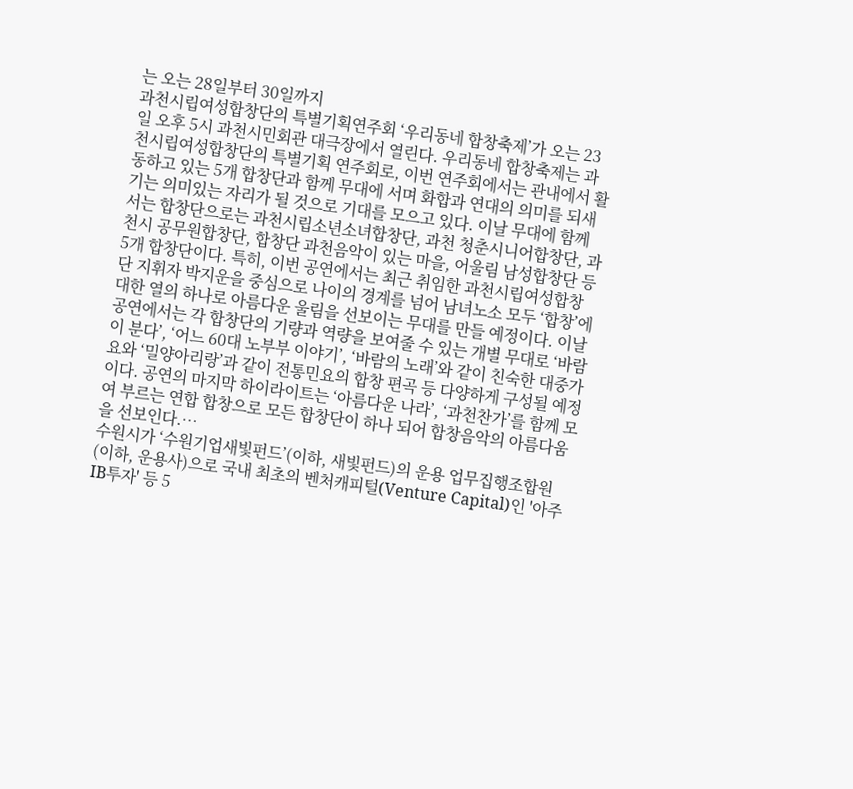는 오는 28일부터 30일까지
과천시립여성합창단의 특별기획연주회 ‘우리동네 합창축제’가 오는 23일 오후 5시 과천시민회관 대극장에서 열린다. 우리동네 합창축제는 과천시립여성합창단의 특별기획 연주회로, 이번 연주회에서는 관내에서 활동하고 있는 5개 합창단과 함께 무대에 서며 화합과 연대의 의미를 되새기는 의미있는 자리가 될 것으로 기대를 모으고 있다. 이날 무대에 함께 서는 합창단으로는 과천시립소년소녀합창단, 과천 청춘시니어합창단, 과천시 공무원합창단, 합창단 과천음악이 있는 마을, 어울림 남성합창단 등 5개 합창단이다. 특히, 이번 공연에서는 최근 취임한 과천시립여성합창단 지휘자 박지운을 중심으로 나이의 경계를 넘어 남녀노소 모두 ‘합창’에 대한 열의 하나로 아름다운 울림을 선보이는 무대를 만들 예정이다. 이날 공연에서는 각 합창단의 기량과 역량을 보여줄 수 있는 개별 무대로 ‘바람이 분다’, ‘어느 60대 노부부 이야기’, ‘바람의 노래’와 같이 친숙한 대중가요와 ‘밀양아리랑’과 같이 전통민요의 합창 편곡 등 다양하게 구성될 예정이다. 공연의 마지막 하이라이트는 ‘아름다운 나라’, ‘과천찬가’를 함께 모여 부르는 연합 합창으로 모든 합창단이 하나 되어 합창음악의 아름다움을 선보인다.…
수원시가 ‘수원기업새빛펀드’(이하, 새빛펀드)의 운용 업무집행조합원(이하, 운용사)으로 국내 최초의 벤처캐피털(Venture Capital)인 '아주IB투자' 등 5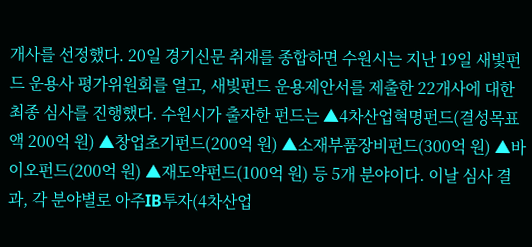개사를 선정했다. 20일 경기신문 취재를 종합하면 수원시는 지난 19일 새빛펀드 운용사 평가위원회를 열고, 새빛펀드 운용제안서를 제출한 22개사에 대한 최종 심사를 진행했다. 수원시가 출자한 펀드는 ▲4차산업혁명펀드(결성목표액 200억 원) ▲창업초기펀드(200억 원) ▲소재부품장비펀드(300억 원) ▲바이오펀드(200억 원) ▲재도약펀드(100억 원) 등 5개 분야이다. 이날 심사 결과, 각 분야별로 아주IB투자(4차산업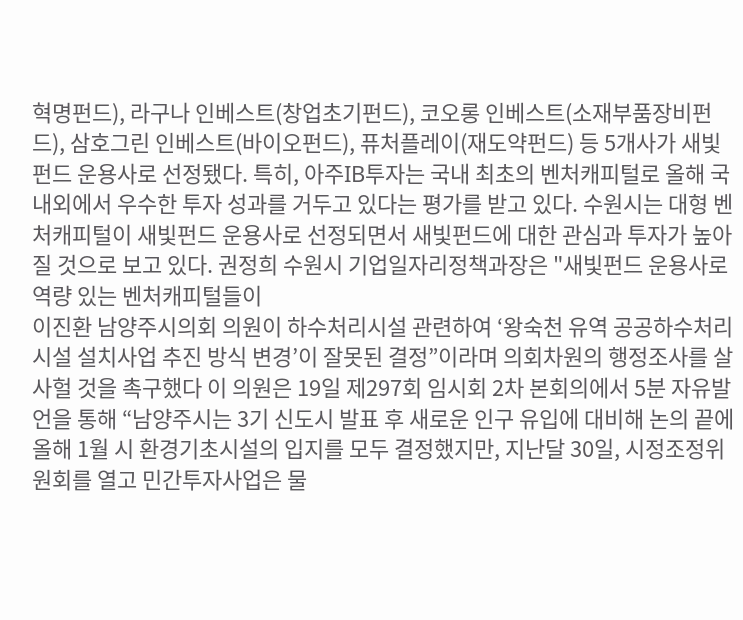혁명펀드), 라구나 인베스트(창업초기펀드), 코오롱 인베스트(소재부품장비펀드), 삼호그린 인베스트(바이오펀드), 퓨처플레이(재도약펀드) 등 5개사가 새빛펀드 운용사로 선정됐다. 특히, 아주IB투자는 국내 최초의 벤처캐피털로 올해 국내외에서 우수한 투자 성과를 거두고 있다는 평가를 받고 있다. 수원시는 대형 벤처캐피털이 새빛펀드 운용사로 선정되면서 새빛펀드에 대한 관심과 투자가 높아질 것으로 보고 있다. 권정희 수원시 기업일자리정책과장은 "새빛펀드 운용사로 역량 있는 벤처캐피털들이
이진환 남양주시의회 의원이 하수처리시설 관련하여 ‘왕숙천 유역 공공하수처리시설 설치사업 추진 방식 변경’이 잘못된 결정”이라며 의회차원의 행정조사를 살사헐 것을 촉구했다 이 의원은 19일 제297회 임시회 2차 본회의에서 5분 자유발언을 통해 “남양주시는 3기 신도시 발표 후 새로운 인구 유입에 대비해 논의 끝에 올해 1월 시 환경기초시설의 입지를 모두 결정했지만, 지난달 30일, 시정조정위원회를 열고 민간투자사업은 물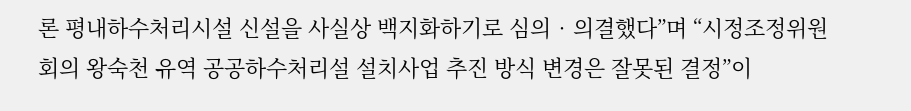론 평내하수처리시설 신설을 사실상 백지화하기로 심의‧의결했다”며 “시정조정위원회의 왕숙천 유역 공공하수처리설 설치사업 추진 방식 변경은 잘못된 결정”이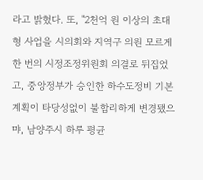라고 밝혔다. 또, "2천억 원 이상의 초대형 사업을 시의회와 지역구 의원 모르게 한 번의 시정조정위원회 의결로 뒤집었고, 중앙정부가 승인한 하수도정비 기본계획이 타당성없이 불합리하게 변경됐으먀, 남양주시 하루 평균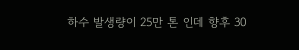하수 발생량이 25만 톤 인데 향후 30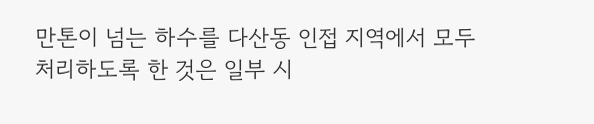만톤이 넘는 하수를 다산동 인접 지역에서 모두 처리하도록 한 것은 일부 시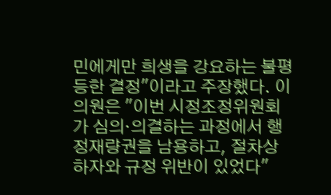민에게만 희생을 강요하는 불평등한 결정"이라고 주장했다. 이 의원은 "이번 시정조정위원회가 심의‧의결하는 과정에서 행정재량권을 남용하고, 절차상 하자와 규정 위반이 있었다"